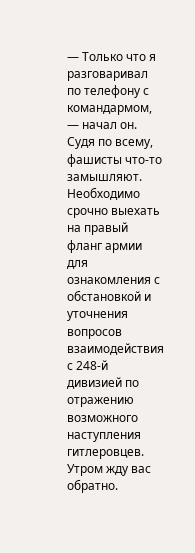— Только что я разговаривал по телефону с командармом, — начал он. Судя по всему, фашисты что-то замышляют. Необходимо срочно выехать на правый фланг армии для ознакомления с обстановкой и уточнения вопросов взаимодействия с 248-й дивизией по отражению возможного наступления гитлеровцев. Утром жду вас обратно.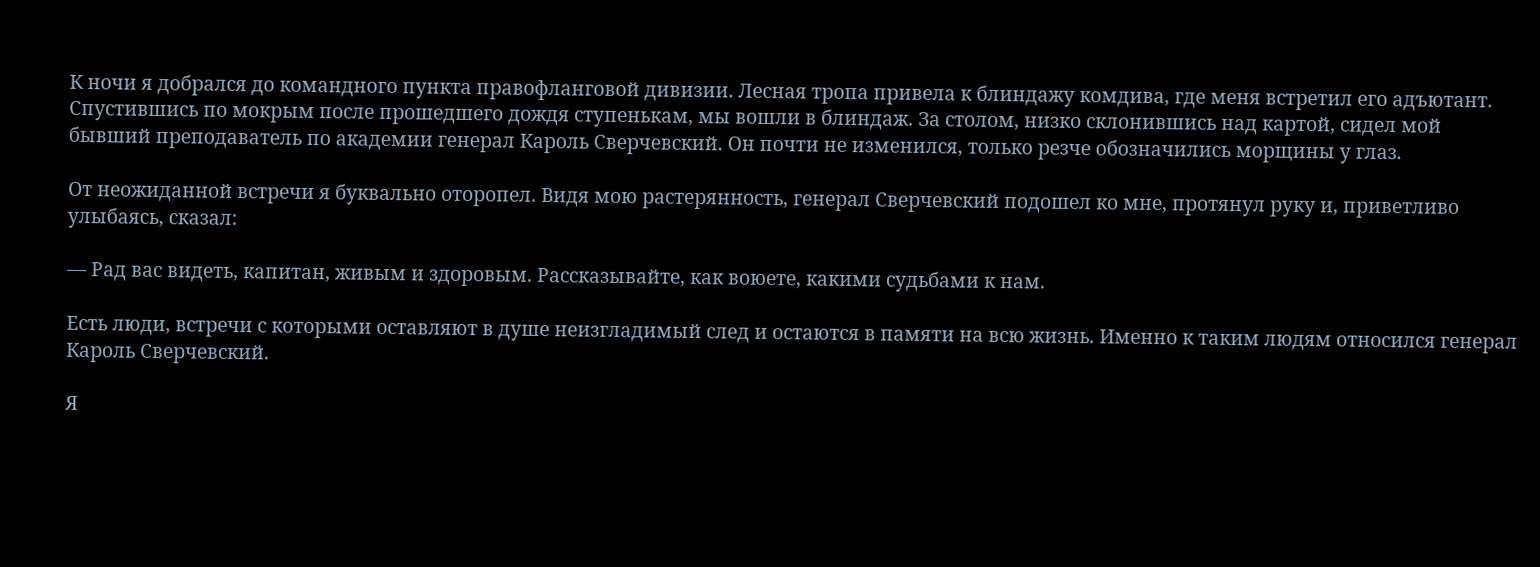К ночи я добрался до командного пункта правофланговой дивизии. Лесная тропа привела к блиндажу комдива, где меня встретил его адъютант. Спустившись по мокрым после прошедшего дождя ступенькам, мы вошли в блиндаж. За столом, низко склонившись над картой, сидел мой бывший преподаватель по академии генерал Кароль Сверчевский. Он почти не изменился, только резче обозначились морщины у глаз.

От неожиданной встречи я буквально оторопел. Видя мою растерянность, генерал Сверчевский подошел ко мне, протянул руку и, приветливо улыбаясь, сказал:

— Рад вас видеть, капитан, живым и здоровым. Рассказывайте, как воюете, какими судьбами к нам.

Есть люди, встречи с которыми оставляют в душе неизгладимый след и остаются в памяти на всю жизнь. Именно к таким людям относился генерал Кароль Сверчевский.

Я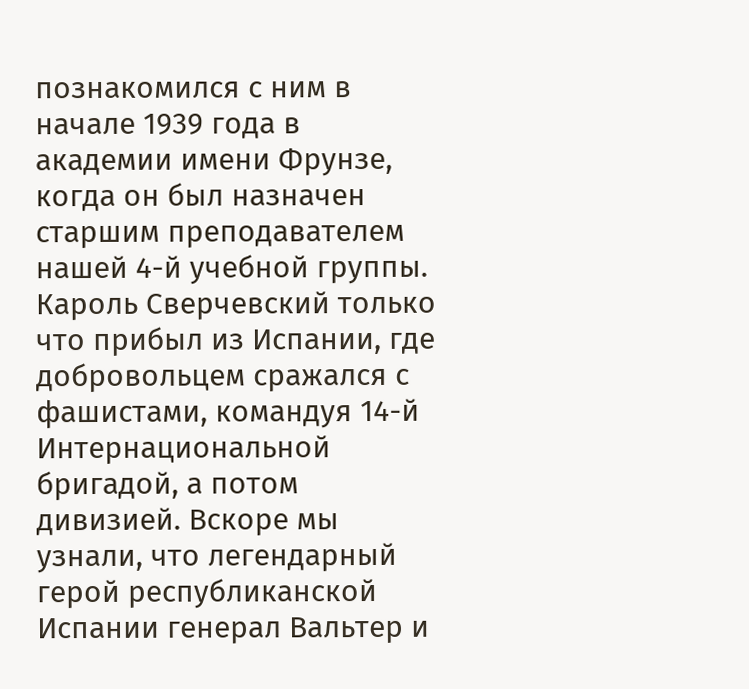познакомился с ним в начале 1939 года в академии имени Фрунзе, когда он был назначен старшим преподавателем нашей 4-й учебной группы. Кароль Сверчевский только что прибыл из Испании, где добровольцем сражался с фашистами, командуя 14-й Интернациональной бригадой, а потом дивизией. Вскоре мы узнали, что легендарный герой республиканской Испании генерал Вальтер и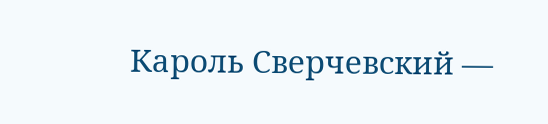Кароль Сверчевский —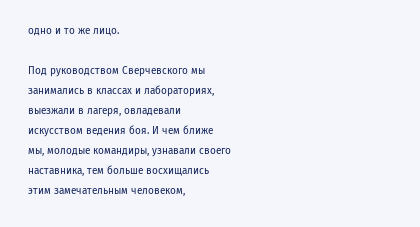одно и то же лицо.

Под руководством Сверчевского мы занимались в классах и лабораториях, выезжали в лагеря, овладевали искусством ведения боя. И чем ближе мы, молодые командиры, узнавали своего наставника, тем больше восхищались этим замечательным человеком,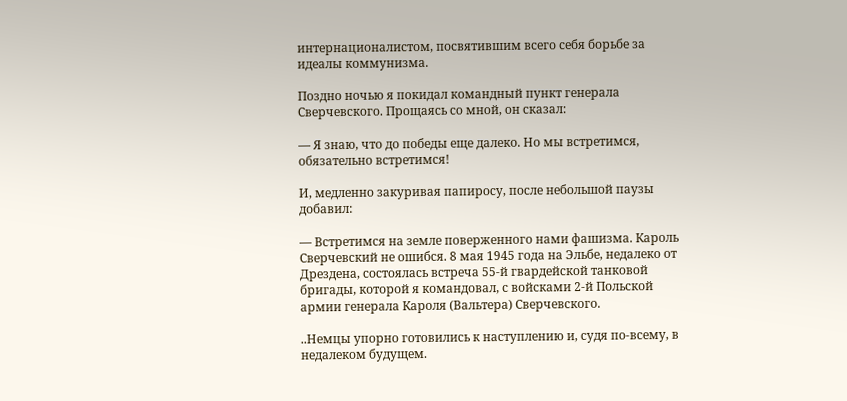интернационалистом, посвятившим всего себя борьбе за идеалы коммунизма.

Поздно ночью я покидал командный пункт генерала Сверчевского. Прощаясь со мной, он сказал:

— Я знаю, что до победы еще далеко. Но мы встретимся, обязательно встретимся!

И, медленно закуривая папиросу, после небольшой паузы добавил:

— Встретимся на земле поверженного нами фашизма. Кароль Сверчевский не ошибся. 8 мая 1945 года на Эльбе, недалеко от Дрездена, состоялась встреча 55-й гвардейской танковой бригады, которой я командовал, с войсками 2-й Польской армии генерала Кароля (Вальтера) Сверчевского.

..Немцы упорно готовились к наступлению и, судя по-всему, в недалеком будущем.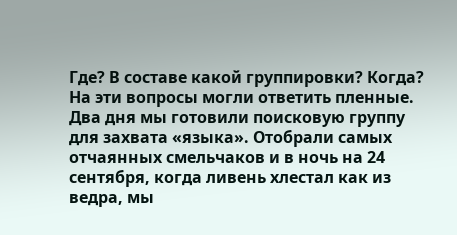Где? В составе какой группировки? Когда? На эти вопросы могли ответить пленные. Два дня мы готовили поисковую группу для захвата «языка». Отобрали самых отчаянных смельчаков и в ночь на 24 сентября, когда ливень хлестал как из ведра, мы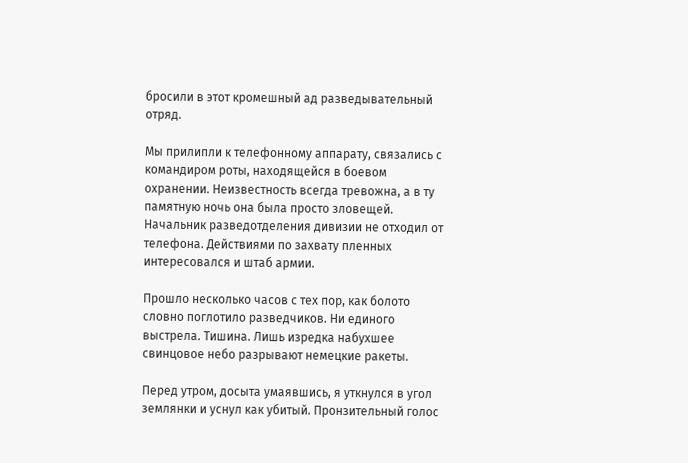бросили в этот кромешный ад разведывательный отряд.

Мы прилипли к телефонному аппарату, связались с командиром роты, находящейся в боевом охранении. Неизвестность всегда тревожна, а в ту памятную ночь она была просто зловещей. Начальник разведотделения дивизии не отходил от телефона. Действиями по захвату пленных интересовался и штаб армии.

Прошло несколько часов с тех пор, как болото словно поглотило разведчиков. Ни единого выстрела. Тишина. Лишь изредка набухшее свинцовое небо разрывают немецкие ракеты.

Перед утром, досыта умаявшись, я уткнулся в угол землянки и уснул как убитый. Пронзительный голос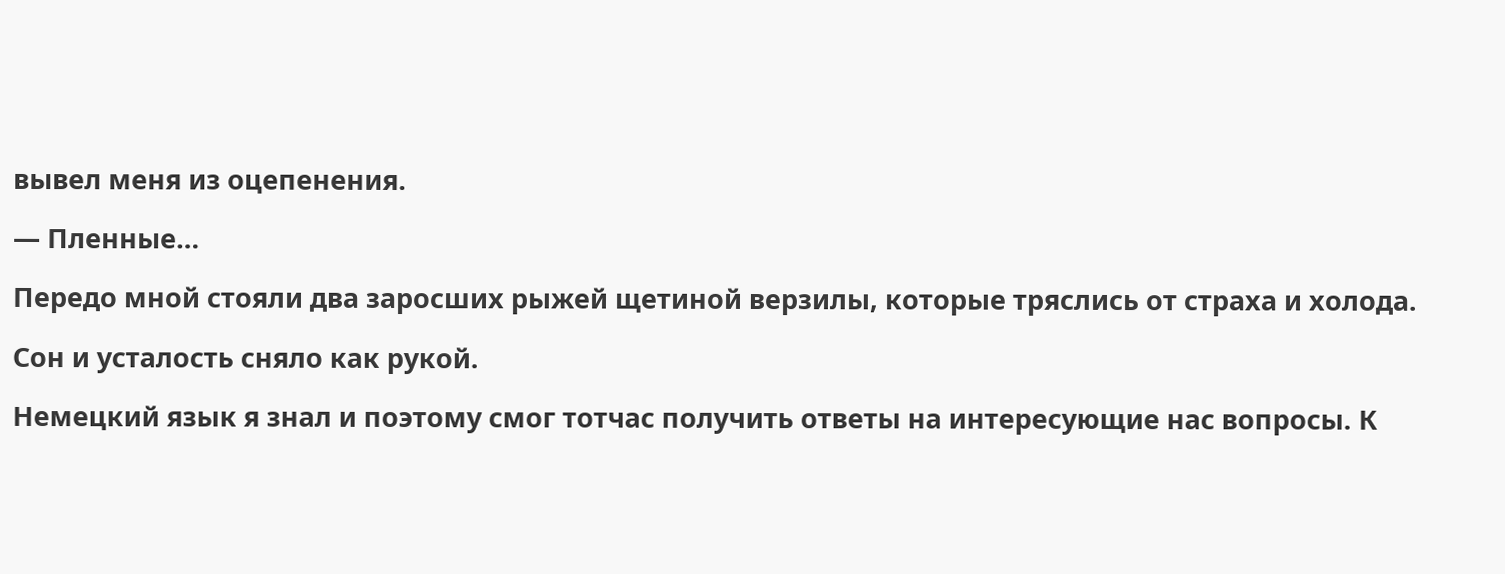вывел меня из оцепенения.

— Пленные…

Передо мной стояли два заросших рыжей щетиной верзилы, которые тряслись от страха и холода.

Сон и усталость сняло как рукой.

Немецкий язык я знал и поэтому смог тотчас получить ответы на интересующие нас вопросы. К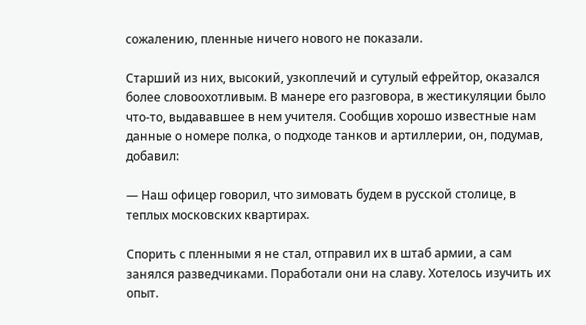сожалению, пленные ничего нового не показали.

Старший из них, высокий, узкоплечий и сутулый ефрейтор, оказался более словоохотливым. В манере его разговора, в жестикуляции было что-то, выдававшее в нем учителя. Сообщив хорошо известные нам данные о номере полка, о подходе танков и артиллерии, он, подумав, добавил:

— Наш офицер говорил, что зимовать будем в русской столице, в теплых московских квартирах.

Спорить с пленными я не стал, отправил их в штаб армии, а сам занялся разведчиками. Поработали они на славу. Хотелось изучить их опыт.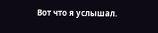Вот что я услышал.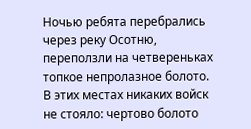Ночью ребята перебрались через реку Осотню, переползли на четвереньках топкое непролазное болото. В этих местах никаких войск не стояло: чертово болото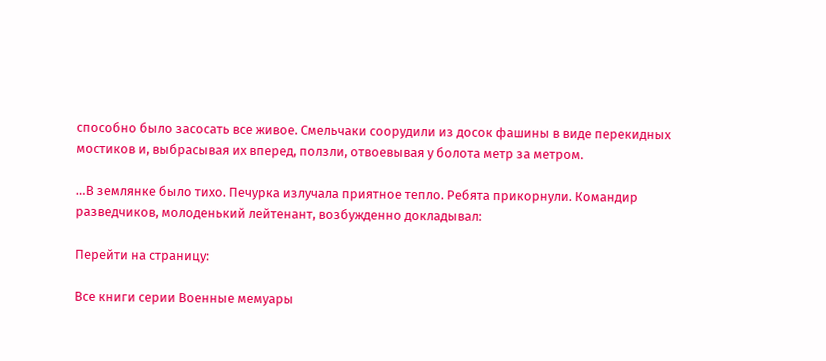способно было засосать все живое. Смельчаки соорудили из досок фашины в виде перекидных мостиков и, выбрасывая их вперед, ползли, отвоевывая у болота метр за метром.

…В землянке было тихо. Печурка излучала приятное тепло. Ребята прикорнули. Командир разведчиков, молоденький лейтенант, возбужденно докладывал:

Перейти на страницу:

Все книги серии Военные мемуары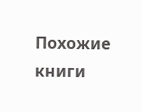Похожие книги